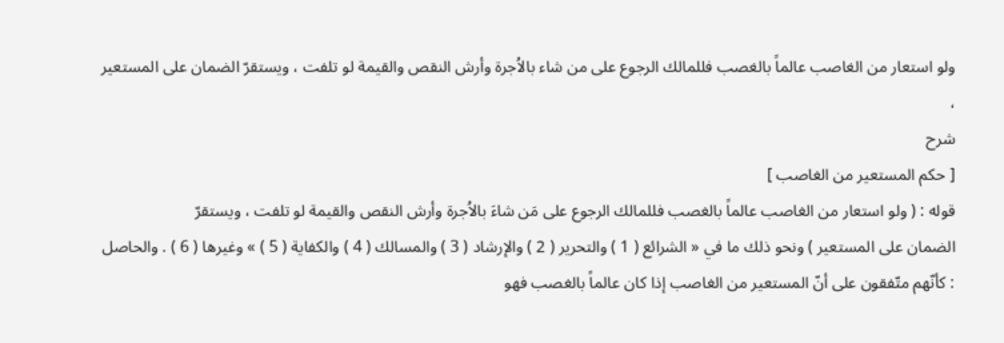ولو استعار من الغاصب عالماً بالغصب فللمالك الرجوع على من شاء بالاُجرة وأرش النقص والقيمة لو تلفت ، ويستقرّ الضمان على المستعير ،
شرح
[ حكم المستعير من الغاصب ]
قوله : ( ولو استعار من الغاصب عالماً بالغصب فللمالك الرجوع على مَن شاءَ بالاُجرة وأرش النقص والقيمة لو تلفت ، ويستقرّ
الضمان على المستعير ) ونحو ذلك ما في « الشرائع ( 1 ) والتحرير ( 2 ) والإرشاد ( 3 ) والمسالك ( 4 ) والكفاية ( 5 ) » وغيرها ( 6 ) . والحاصل : كأنّهم متّفقون على أنّ المستعير من الغاصب إذا كان عالماً بالغصب فهو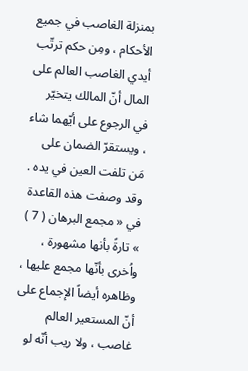بمنزلة الغاصب في جميع الأحكام ، ومِن حكم ترتّب أيدي الغاصب العالم على المال أنّ المالك يتخيّر في الرجوع على أيّهما شاء ، ويستقرّ الضمان على مَن تلفت العين في يده .
وقد وصفت هذه القاعدة في « مجمع البرهان ( 7 ) » تارةً بأنها مشهورة ، واُخرى بأنّها مجمع عليها ، وظاهره أيضاً الإجماع على أنّ المستعير العالم غاصب ، ولا ريب أنّه لو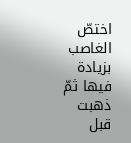اختصّ الغاصب بزيادة فيها ثمّ ذهبت قبل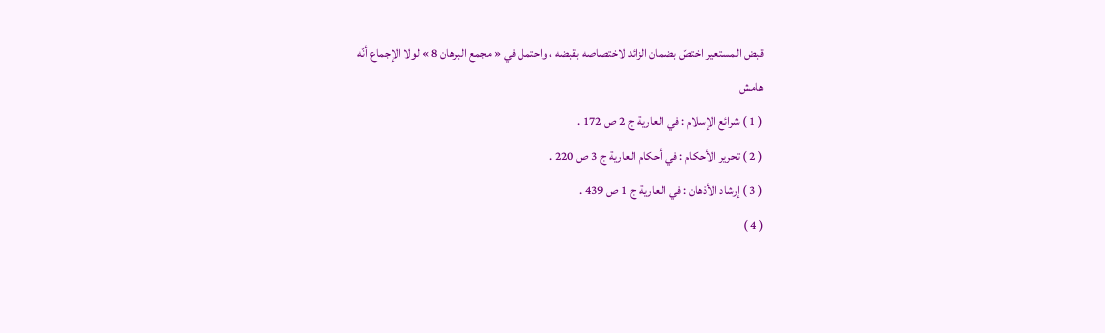قبض المستعير اختصّ بضمان الزائد لاختصاصه بقبضه ، واحتمل في « مجمع البرهان 8 » لولا الإجماع أنّه
هامش
( 1 ) شرائع الإسلام : في العارية ج 2 ص 172 .
( 2 ) تحرير الأحكام : في أحكام العارية ج 3 ص 220 .
( 3 ) إرشاد الأذهان : في العارية ج 1 ص 439 .
( 4 )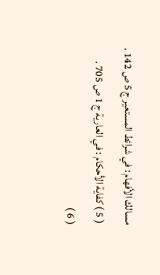مسالك الأفهام : في شرائط المستعير ج 5 ص 142 .
( 5 ) كفاية الأحكام : في العارية ج 1 ص 705 .
( 6 )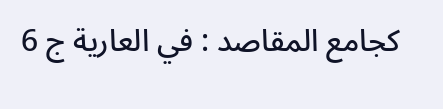كجامع المقاصد : في العارية ج 6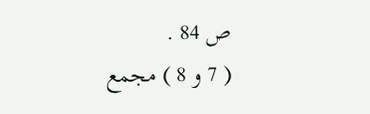ص 84 .
( 7 و 8 ) مجمع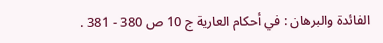الفائدة والبرهان : في أحكام العارية ج 10 ص 380 - 381 .